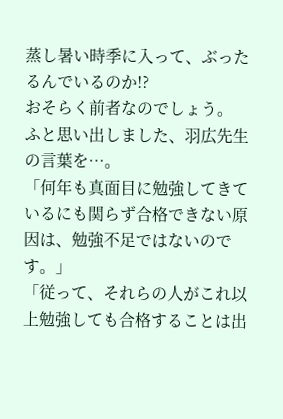蒸し暑い時季に入って、ぶったるんでいるのか!?
おそらく前者なのでしょう。
ふと思い出しました、羽広先生の言葉を…。
「何年も真面目に勉強してきているにも関らず合格できない原因は、勉強不足ではないのです。」
「従って、それらの人がこれ以上勉強しても合格することは出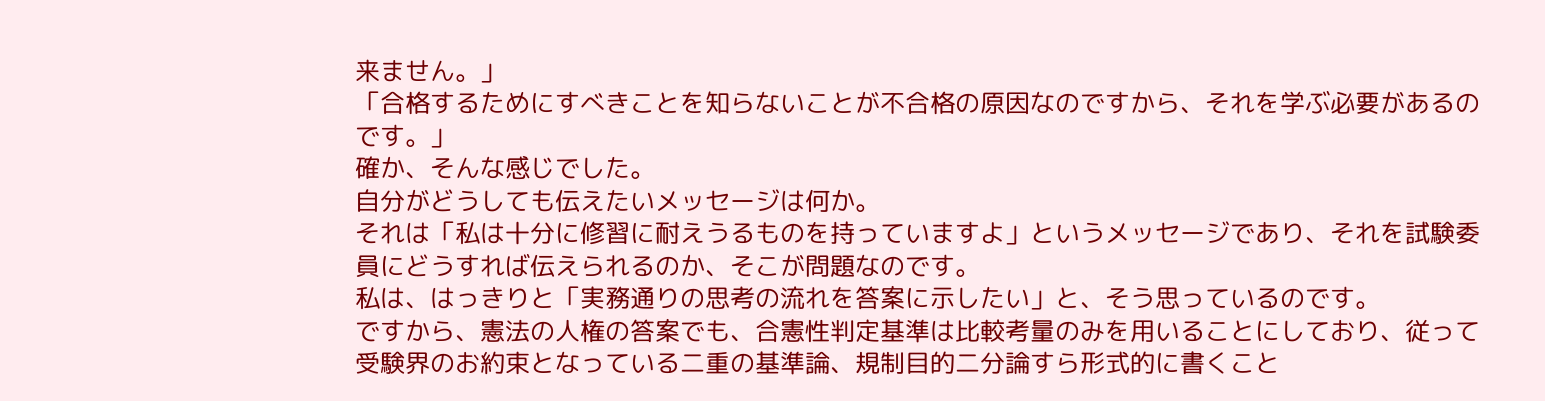来ません。」
「合格するためにすべきことを知らないことが不合格の原因なのですから、それを学ぶ必要があるのです。」
確か、そんな感じでした。
自分がどうしても伝えたいメッセージは何か。
それは「私は十分に修習に耐えうるものを持っていますよ」というメッセージであり、それを試験委員にどうすれば伝えられるのか、そこが問題なのです。
私は、はっきりと「実務通りの思考の流れを答案に示したい」と、そう思っているのです。
ですから、憲法の人権の答案でも、合憲性判定基準は比較考量のみを用いることにしており、従って受験界のお約束となっている二重の基準論、規制目的二分論すら形式的に書くこと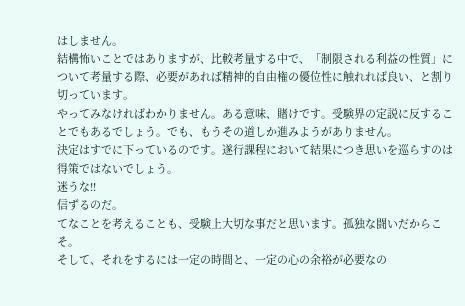はしません。
結構怖いことではありますが、比較考量する中で、「制限される利益の性質」について考量する際、必要があれば精神的自由権の優位性に触れれば良い、と割り切っています。
やってみなければわかりません。ある意味、賭けです。受験界の定説に反することでもあるでしょう。でも、もうその道しか進みようがありません。
決定はすでに下っているのです。遂行課程において結果につき思いを巡らすのは得策ではないでしょう。
迷うな!!
信ずるのだ。
てなことを考えることも、受験上大切な事だと思います。孤独な闘いだからこそ。
そして、それをするには一定の時間と、一定の心の余裕が必要なの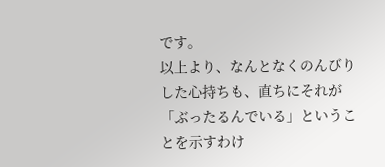です。
以上より、なんとなくのんびりした心持ちも、直ちにそれが「ぶったるんでいる」ということを示すわけ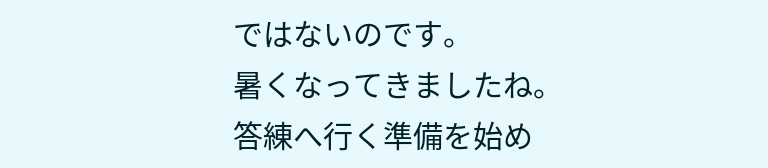ではないのです。
暑くなってきましたね。
答練へ行く準備を始め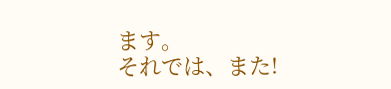ます。
それでは、また!